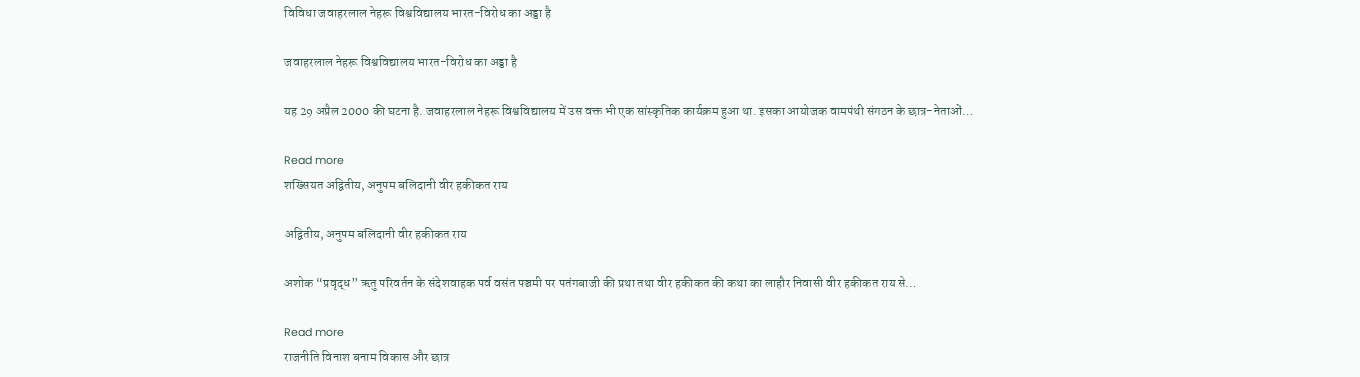विविधा जवाहरलाल नेहरू विश्वविद्यालय भारत-विरोध का अड्डा है

जवाहरलाल नेहरू विश्वविद्यालय भारत-विरोध का अड्डा है

यह 29 अप्रैल 2000 की घटना है. जवाहरलाल नेहरू विश्वविद्यालय में उस वक्त भी एक सांस्कृतिक कार्यक्रम हुआ था. इसका आयोजक वामपंथी संगठन के छात्र-नेताओं…

Read more
शख्सियत अद्वितीय, अनुपम बलिदानी वीर हकीकत राय

अद्वितीय, अनुपम बलिदानी वीर हकीकत राय

अशोक “प्रवृद्ध” ऋतु परिवर्तन के संदेशवाहक पर्व वसंत पञ्चमी पर पतंगबाजी की प्रथा तथा वीर हकीकत की कथा का लाहौर निवासी वीर हकीकत राय से…

Read more
राजनीति विनाश बनाम विकास और छात्र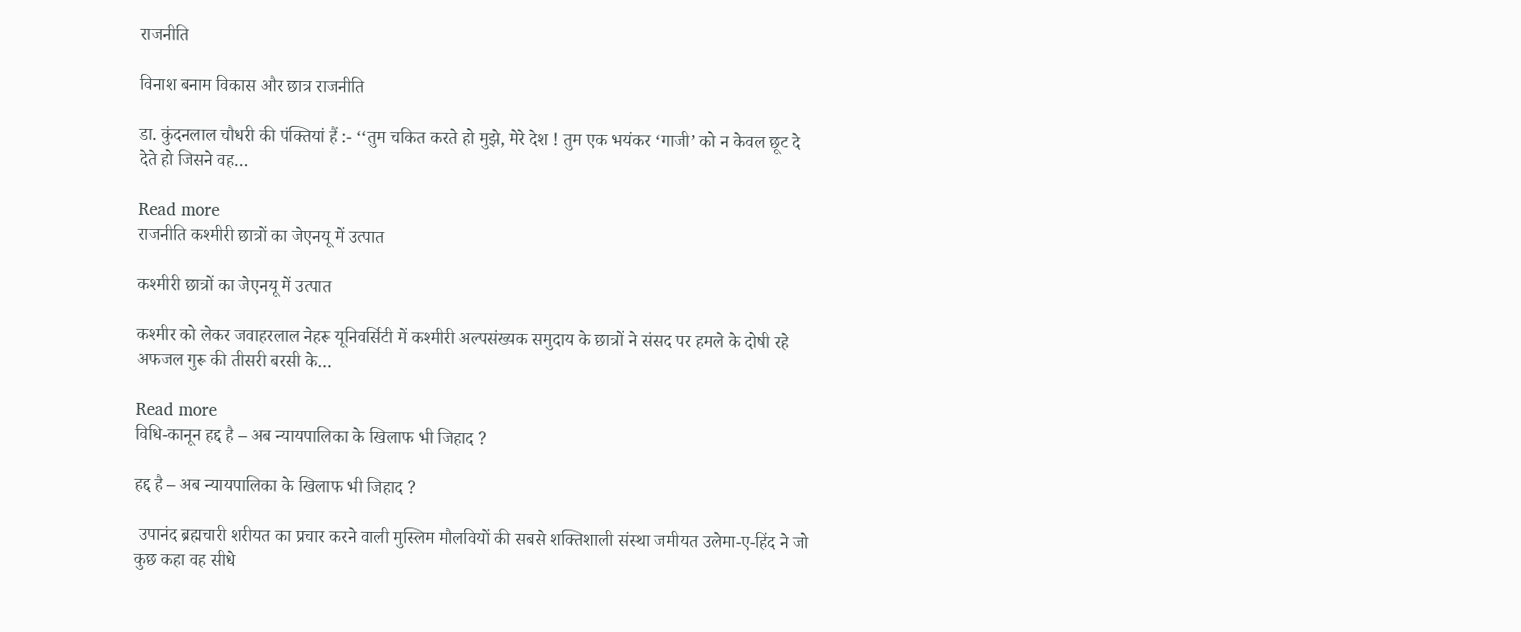राजनीति

विनाश बनाम विकास और छात्र राजनीति

डा. कुंदनलाल चौधरी की पंक्तियां हैं :- ‘‘तुम चकित करते हो मुझे, मेरे देश ! तुम एक भयंकर ‘गाजी’ को न केवल छूट दे देते हो जिसने वह…

Read more
राजनीति कश्मीरी छात्रों का जेएनयू में उत्पात

कश्मीरी छात्रों का जेएनयू में उत्पात

कश्मीर को लेकर जवाहरलाल नेहरू यूनिवर्सिटी में कश्मीरी अल्पसंख्यक समुदाय के छात्रों ने संसद पर हमले के दोषी रहे अफजल गुरू की तीसरी बरसी के…

Read more
विधि-कानून हद्द है – अब न्यायपालिका के खिलाफ भी जिहाद ?

हद्द है – अब न्यायपालिका के खिलाफ भी जिहाद ?

 उपानंद ब्रह्मचारी शरीयत का प्रचार करने वाली मुस्लिम मौलवियों की सबसे शक्तिशाली संस्था जमीयत उलेमा-ए-हिंद ने जो कुछ कहा वह सीधे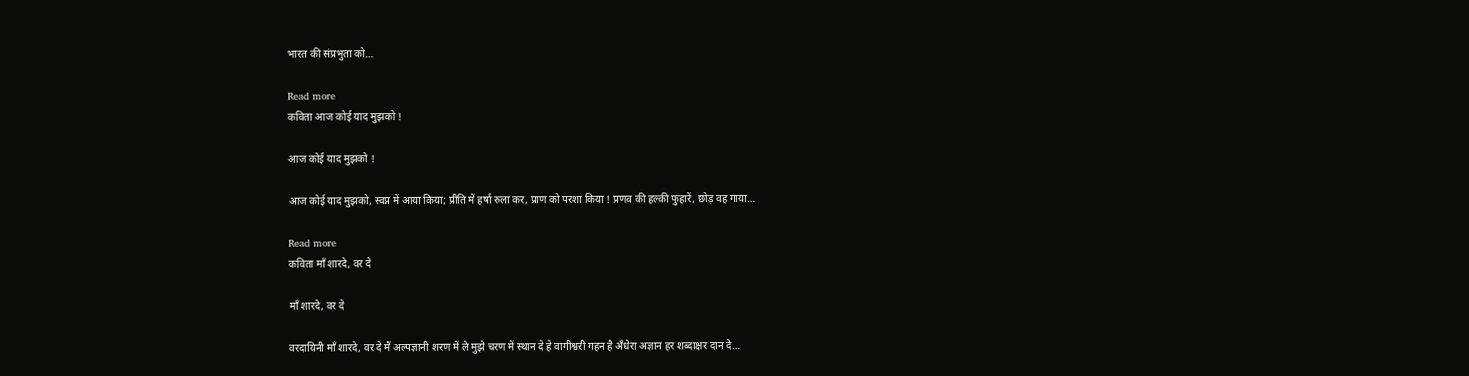भारत की संप्रभुता को…

Read more
कविता आज कोई याद मुझको !

आज कोई याद मुझको !

आज कोई याद मुझको, स्वप्न में आया किया; प्रीति में हर्षा रुला कर, प्राण को परशा किया ! प्रणव की हल्की फुहारें, छोड़ वह गाया…

Read more
कविता माँ शारदे, वर दे

माँ शारदे, वर दे

वरदायिनी माँ शारदे, वर दे मैं अल्पज्ञानी शरण में ले मुझे चरण में स्थान दे हे वागीश्वरी गहन है अँधेरा अज्ञान हर शब्दाक्षर दान दे…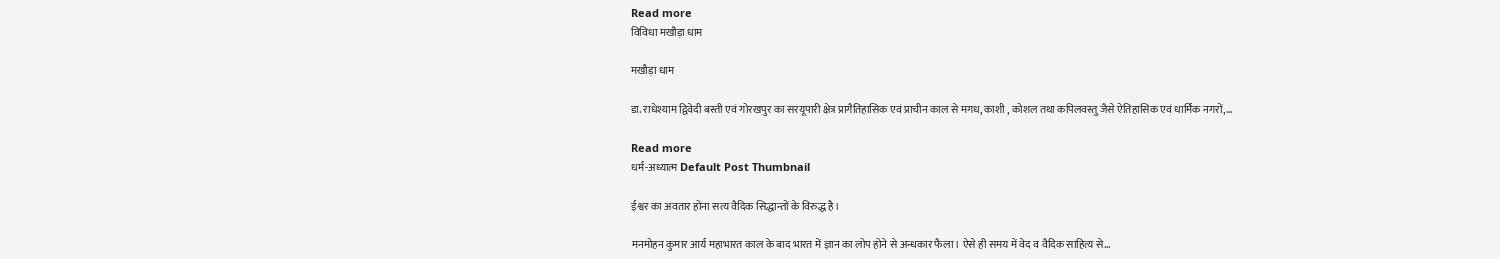Read more
विविधा मखौड़ा धाम

मखौड़ा धाम

डा. राधेश्याम द्विवेदी बस्ती एवं गोरखपुर का सरयूपारी क्षेत्र प्रागैतिहासिक एवं प्राचीन काल से मगध, काशी , कोशल तथा कपिलवस्तु जैसे ऐतिहासिक एवं धार्मिक नगरों,…

Read more
धर्म-अध्यात्म Default Post Thumbnail

ईश्वर का अवतार होना सत्य वैदिक सिद्धान्तों के विरुद्ध है।

मनमोहन कुमार आर्य महाभारत काल के बाद भारत में ज्ञान का लोप होने से अन्धकार फैला। ऐसे ही समय में वेद व वैदिक साहित्य से…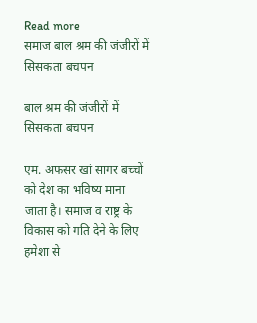Read more
समाज बाल श्रम की जंजीरों में सिसकता बचपन

बाल श्रम की जंजीरों में सिसकता बचपन

एम. अफसर खां सागर बच्चों को देश का भविष्य माना जाता है। समाज व राष्ट्र के विकास को गति देने के लिए हमेशा से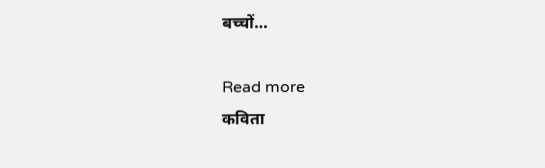बच्चों…

Read more
कविता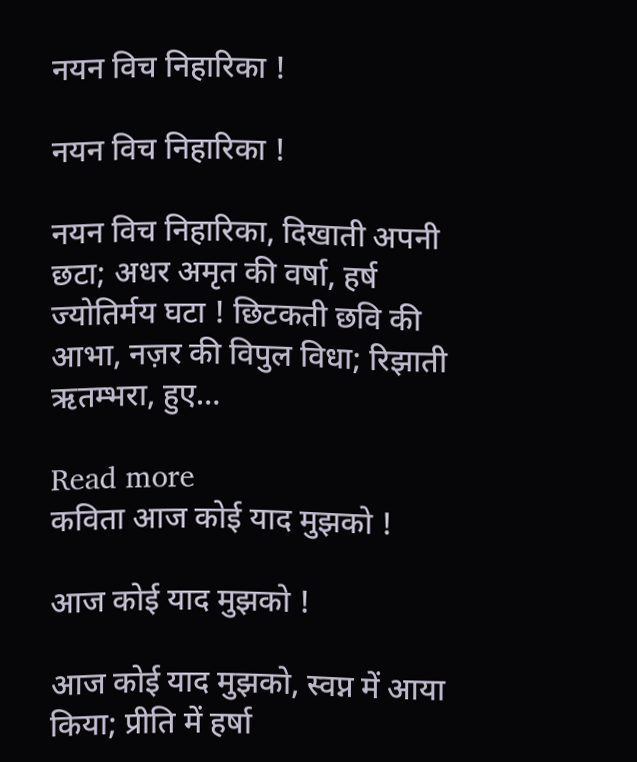नयन विच निहारिका !

नयन विच निहारिका !

नयन विच निहारिका, दिखाती अपनी छटा; अधर अमृत की वर्षा, हर्ष ज्योतिर्मय घटा ! छिटकती छवि की आभा, नज़र की विपुल विधा; रिझाती ऋतम्भरा, हुए…

Read more
कविता आज कोई याद मुझको !

आज कोई याद मुझको !

आज कोई याद मुझको, स्वप्न में आया किया; प्रीति में हर्षा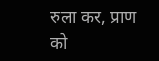रुला कर, प्राण को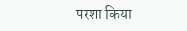परशा किया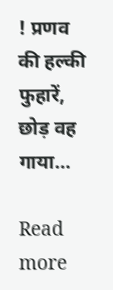! प्रणव की हल्की फुहारें, छोड़ वह गाया…

Read more